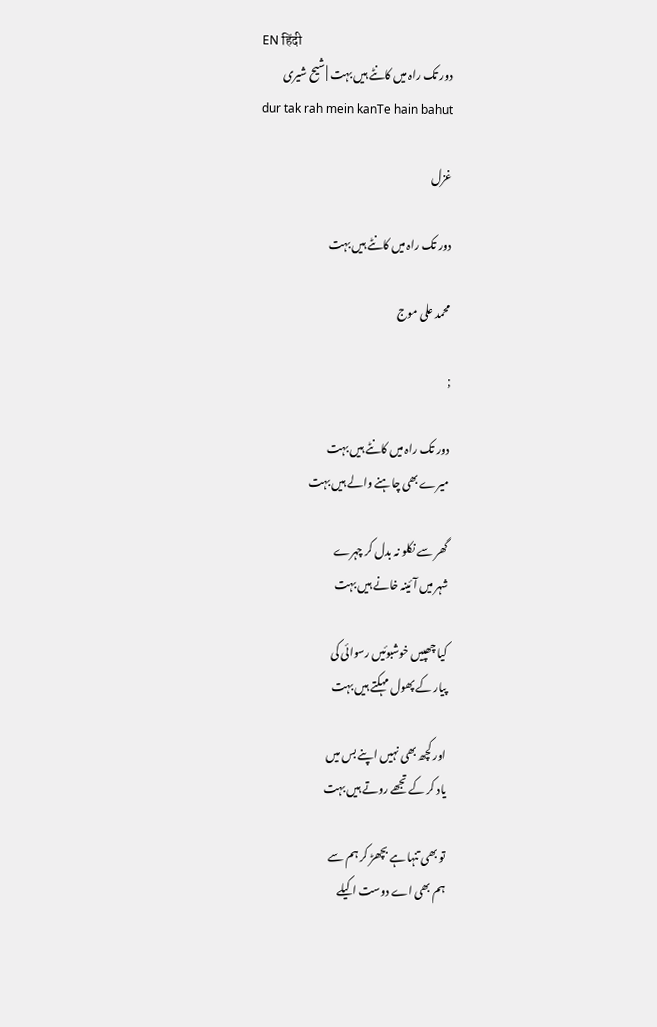EN हिंदी
دور تک راہ میں کانٹے ہیں بہت | شیح شیری
dur tak rah mein kanTe hain bahut

غزل

دور تک راہ میں کانٹے ہیں بہت

محمد علی موج

;

دور تک راہ میں کانٹے ہیں بہت
میرے بھی چاہنے والے ہیں بہت

گھر سے نکلو نہ بدل کر چہرے
شہر میں آئینہ خانے ہیں بہت

کیا چھپیں خوشبوئیں رسوائی کی
پیار کے پھول مہکتے ہیں بہت

اور کچھ بھی نہیں اپنے بس میں
یاد کر کے تجھے روتے ہیں بہت

تو بھی تنہا ہے بچھڑ کر ہم سے
ہم بھی اے دوست اکیلے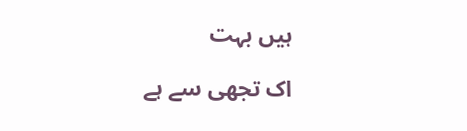ہیں بہت

اک تجھی سے ہے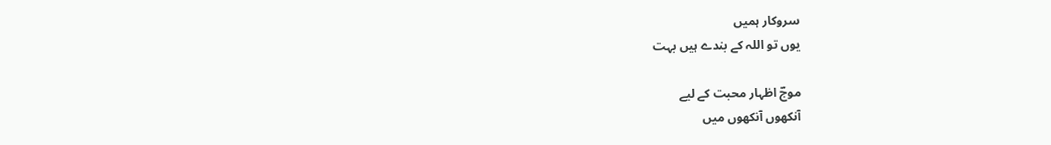سروکار ہمیں
یوں تو اللہ کے بندے ہیں بہت

موجؔ اظہار محبت کے لیے
آنکھوں آنکھوں میں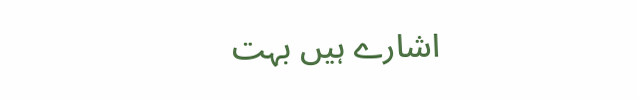اشارے ہیں بہت